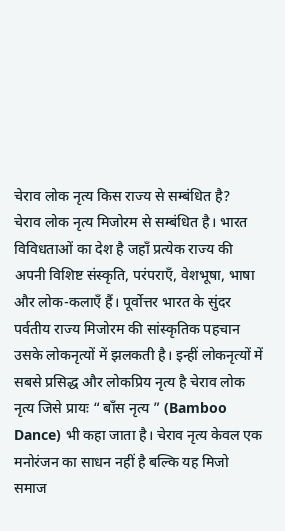चेराव लोक नृत्य किस राज्य से सम्बंधित है?
चेराव लोक नृत्य मिजोरम से सम्बंधित है। भारत विविधताओं का देश है जहाँ प्रत्येक राज्य की अपनी विशिष्ट संस्कृति, परंपराएँ, वेशभूषा, भाषा और लोक-कलाएँ हैं। पूर्वोत्तर भारत के सुंदर पर्वतीय राज्य मिजोरम की सांस्कृतिक पहचान उसके लोकनृत्यों में झलकती है। इन्हीं लोकनृत्यों में सबसे प्रसिद्ध और लोकप्रिय नृत्य है चेराव लोक नृत्य जिसे प्रायः “ बाँस नृत्य ” (Bamboo Dance) भी कहा जाता है। चेराव नृत्य केवल एक मनोरंजन का साधन नहीं है बल्कि यह मिजो समाज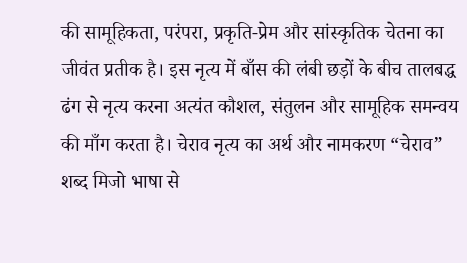की सामूहिकता, परंपरा, प्रकृति-प्रेम और सांस्कृतिक चेतना का जीवंत प्रतीक है। इस नृत्य में बाँस की लंबी छड़ों के बीच तालबद्ध ढंग से नृत्य करना अत्यंत कौशल, संतुलन और सामूहिक समन्वय की माँग करता है। चेराव नृत्य का अर्थ और नामकरण “चेराव” शब्द मिजो भाषा से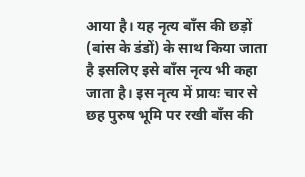आया है। यह नृत्य बाँस की छड़ों (बांस के डंडों) के साथ किया जाता है इसलिए इसे बाँस नृत्य भी कहा जाता है। इस नृत्य में प्रायः चार से छह पुरुष भूमि पर रखी बाँस की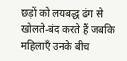छड़ों को लयबद्ध ढंग से खोलते-बंद करते हैं जबकि महिलाएँ उनके बीच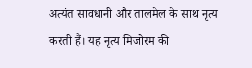अत्यंत सावधानी और तालमेल के साथ नृत्य करती हैं। यह नृत्य मिजोरम की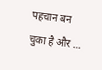पहचान बन चुका है और …